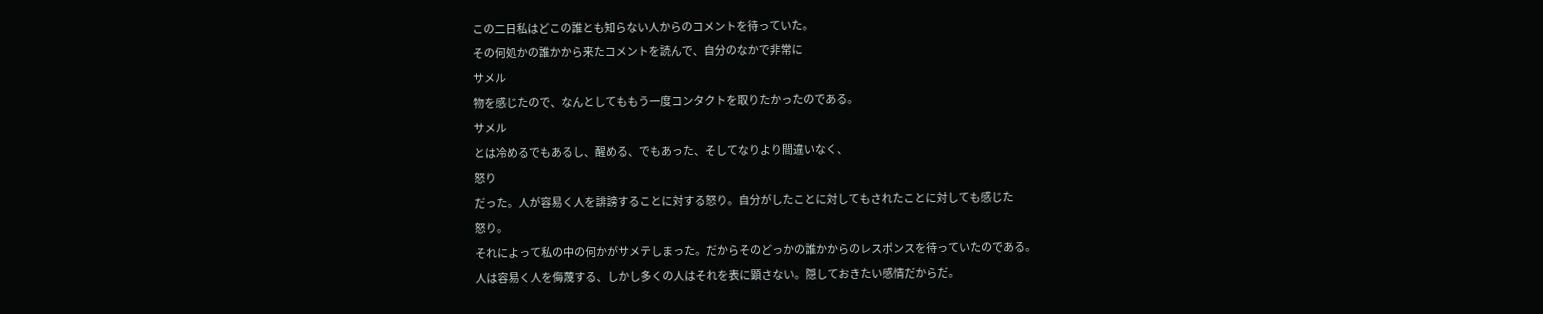この二日私はどこの誰とも知らない人からのコメントを待っていた。
その何処かの誰かから来たコメントを読んで、自分のなかで非常に
サメル
物を感じたので、なんとしてももう一度コンタクトを取りたかったのである。
サメル
とは冷めるでもあるし、醒める、でもあった、そしてなりより間違いなく、
怒り
だった。人が容易く人を誹謗することに対する怒り。自分がしたことに対してもされたことに対しても感じた
怒り。
それによって私の中の何かがサメテしまった。だからそのどっかの誰かからのレスポンスを待っていたのである。
人は容易く人を侮蔑する、しかし多くの人はそれを表に顕さない。隠しておきたい感情だからだ。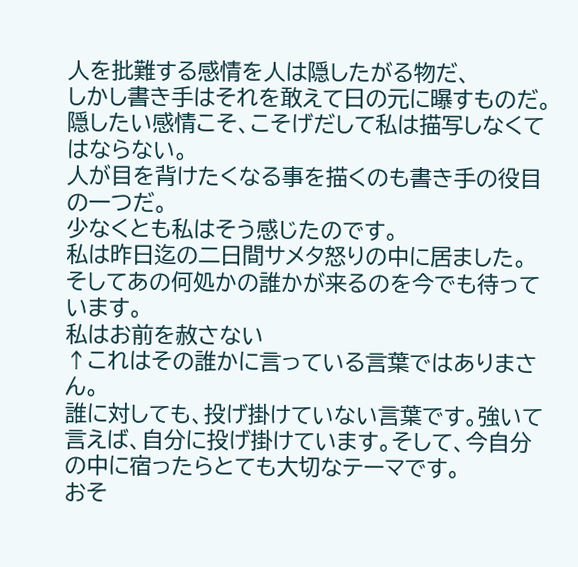人を批難する感情を人は隠したがる物だ、
しかし書き手はそれを敢えて日の元に曝すものだ。
隠したい感情こそ、こそげだして私は描写しなくてはならない。
人が目を背けたくなる事を描くのも書き手の役目の一つだ。
少なくとも私はそう感じたのです。
私は昨日迄の二日間サメタ怒りの中に居ました。
そしてあの何処かの誰かが来るのを今でも待っています。
私はお前を赦さない
↑これはその誰かに言っている言葉ではありまさん。
誰に対しても、投げ掛けていない言葉です。強いて言えば、自分に投げ掛けています。そして、今自分の中に宿ったらとても大切なテーマです。
おそ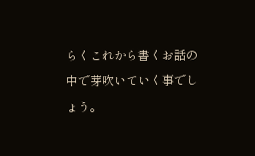らくこれから書くお話の中で芽吹いていく事でしょう。